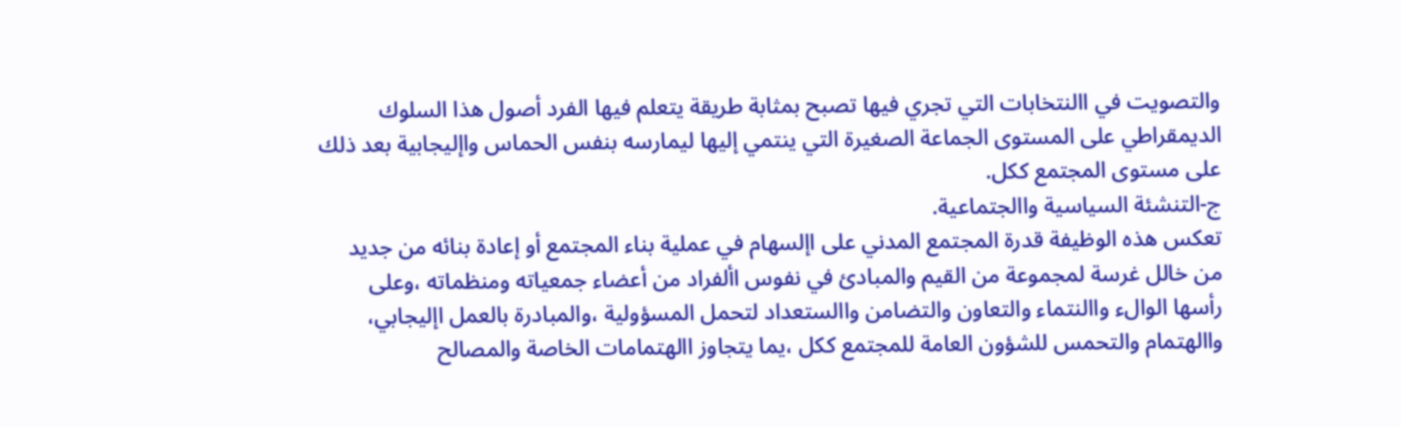والتصويت في االنتخابات التي تجري فيها تصبح بمثابة طريقة يتعلم فيها الفرد أصول هذا السلوك
الديمقراطي على المستوى الجماعة الصغيرة التي ينتمي إليها ليمارسه بنفس الحماس واإليجابية بعد ذلك
على مستوى المجتمع ككل.
ج-التنشئة السياسية واالجتماعية.
تعكس هذه الوظيفة قدرة المجتمع المدني على اإلسهام في عملية بناء المجتمع أو إعادة بنائه من جديد
من خالل غرسة لمجموعة من القيم والمبادئ في نفوس األفراد من أعضاء جمعياته ومنظماته ،وعلى
رأسها الوالء واالنتماء والتعاون والتضامن واالستعداد لتحمل المسؤولية ،والمبادرة بالعمل اإليجابي،
واالهتمام والتحمس للشؤون العامة للمجتمع ككل ،يما يتجاوز االهتمامات الخاصة والمصالح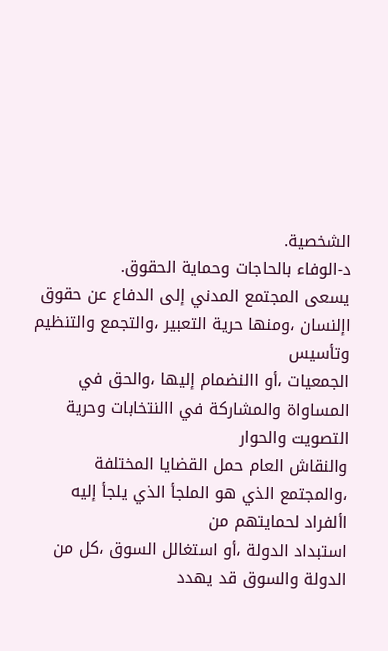الشخصية.
د-الوفاء بالحاجات وحماية الحقوق.
يسعى المجتمع المدني إلى الدفاع عن حقوق اإلنسان ،ومنها حرية التعبير ،والتجمع والتنظيم وتأسيس
الجمعيات ،أو االنضمام إليها ،والحق في المساواة والمشاركة في االنتخابات وحرية التصويت والحوار
والنقاش العام حمل القضايا المختلفة ،والمجتمع الذي هو الملجأ الذي يلجأ إليه األفراد لحمايتهم من
استبداد الدولة ،أو استغالل السوق ،كل من الدولة والسوق قد يهدد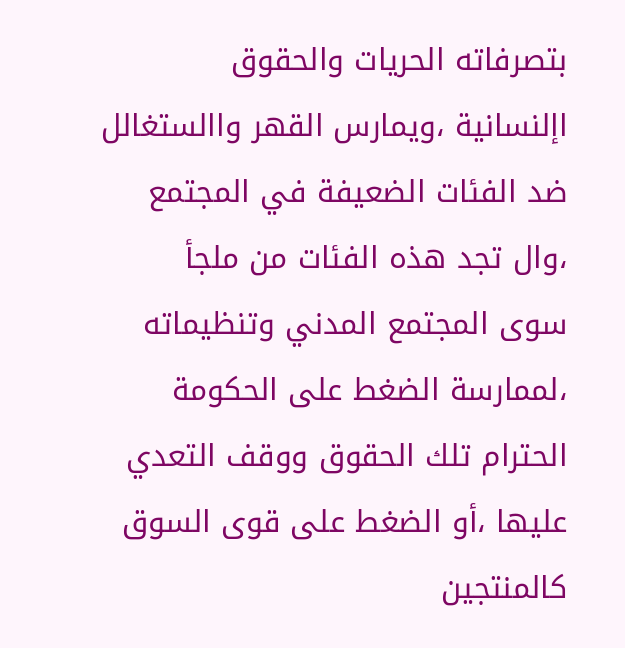بتصرفاته الحريات والحقوق
اإلنسانية ،ويمارس القهر واالستغالل ضد الفئات الضعيفة في المجتمع ،وال تجد هذه الفئات من ملجأ
سوى المجتمع المدني وتنظيماته ،لممارسة الضغط على الحكومة الحترام تلك الحقوق ووقف التعدي
عليها ،أو الضغط على قوى السوق كالمنتجين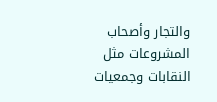والتجار وأصحاب المشروعات مثل النقابات وجمعيات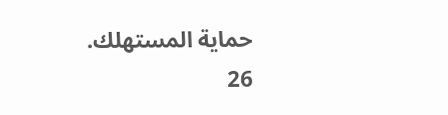حماية المستهلك.
26